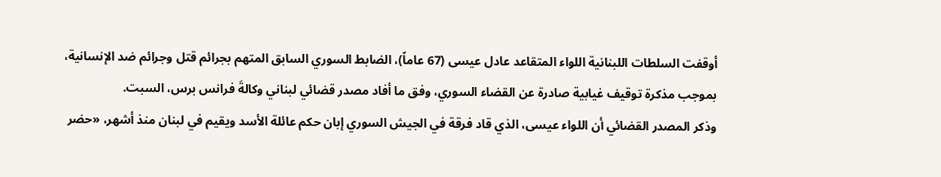أوقفت السلطات اللبنانية اللواء المتقاعد عادل عيسى (67 عاماً)، الضابط السوري السابق المتهم بجرائم قتل وجرائم ضد الإنسانية، بموجب مذكرة توقيف غيابية صادرة عن القضاء السوري، وفق ما أفاد مصدر قضائي لبناني وكالةَ فرانس برس، السبت.
وذكر المصدر القضائي أن اللواء عيسى، الذي قاد فرقة في الجيش السوري إبان حكم عائلة الأسد ويقيم في لبنان منذ أشهر، «حضر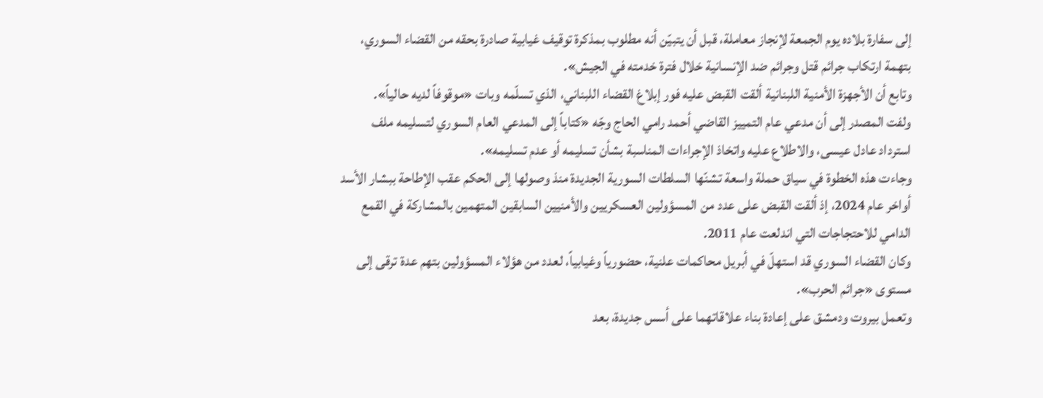إلى سفارة بلاده يوم الجمعة لإنجاز معاملة، قبل أن يتبيّن أنه مطلوب بمذكرة توقيف غيابية صادرة بحقه من القضاء السوري، بتهمة ارتكاب جرائم قتل وجرائم ضد الإنسانية خلال فترة خدمته في الجيش».
وتابع أن الأجهزة الأمنية اللبنانية ألقت القبض عليه فور إبلاغ القضاء اللبناني، الذي تسلّمه وبات «موقوفاً لديه حالياً».
ولفت المصدر إلى أن مدعي عام التمييز القاضي أحمد رامي الحاج وجّه «كتاباً إلى المدعي العام السوري لتسليمه ملف استرداد عادل عيسى، والاطلاع عليه واتخاذ الإجراءات المناسبة بشأن تسليمه أو عدم تسليمه».
وجاءت هذه الخطوة في سياق حملة واسعة تشنّها السلطات السورية الجديدة منذ وصولها إلى الحكم عقب الإطاحة ببشار الأسد أواخر عام 2024، إذ ألقت القبض على عدد من المسؤولين العسكريين والأمنيين السابقين المتهمين بالمشاركة في القمع الدامي للاحتجاجات التي اندلعت عام 2011.
وكان القضاء السوري قد استهلّ في أبريل محاكمات علنية، حضورياً وغيابياً، لعدد من هؤلاء المسؤولين بتهم عدة ترقى إلى مستوى «جرائم الحرب».
وتعمل بيروت ودمشق على إعادة بناء علاقاتهما على أسس جديدة، بعد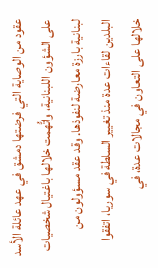عقود من الوصاية التي فرضتها دمشق في عهد عائلة الأسد على الشؤون اللبنانية، واتُّهمت خلالها باغتيال شخصيات لبنانية بارزة معارضة لنفوذها. وقد عقد مسؤولون من البلدين لقاءات عدة منذ تغيير السلطة في سوريا، اتفقوا خلالها على التعاون في مجالات عدة، في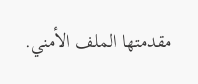مقدمتها الملف الأمني.